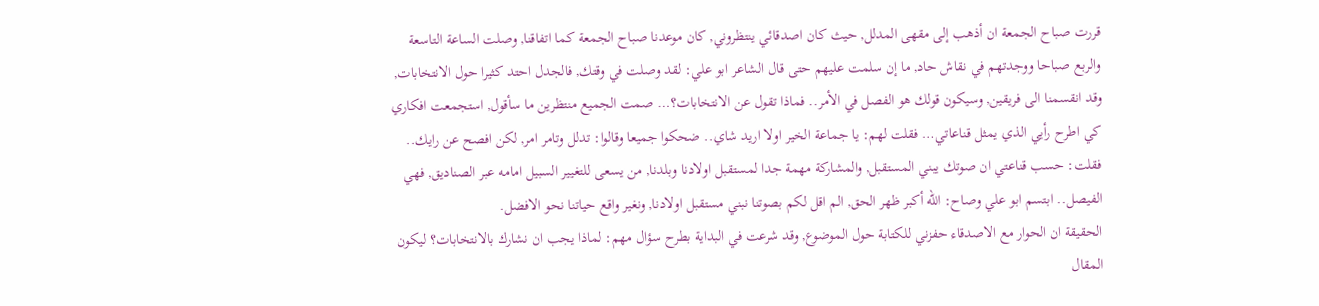قررت صباح الجمعة ان أذهب إلى مقهى المدلل, حيث كان اصدقائي ينتظروني, كان موعدنا صباح الجمعة كما اتفاقنا, وصلت الساعة التاسعة والربع صباحا ووجدتهم في نقاش حاد, ما إن سلمت عليهم حتى قال الشاعر ابو علي: لقد وصلت في وقتك, فالجدل احتد كثيرا حول الانتخابات, وقد انقسمنا الى فريقين, وسيكون قولك هو الفصل في الأمر.. فماذا تقول عن الانتخابات؟… صمت الجميع منتظرين ما سأقول, استجمعت افكاري كي اطرح رأيي الذي يمثل قناعاتي… فقلت لهم: يا جماعة الخير اولا اريد شاي.. ضحكوا جميعا وقالوا: تدلل وتامر امر, لكن افصح عن رايك.. فقلت: حسب قناعتي ان صوتك يبني المستقبل, والمشاركة مهمة جدا لمستقبل اولادنا وبلدنا, من يسعى للتغيير السبيل امامه عبر الصناديق, فهي الفيصل.. ابتسم ابو علي وصاح: الله أكبر ظهر الحق, الم اقل لكم بصوتنا نبني مستقبل اولادنا, ونغير واقع حياتنا نحو الافضل.
الحقيقة ان الحوار مع الاصدقاء حفزني للكتابة حول الموضوع, وقد شرعت في البداية بطرح سؤال مهم: لماذا يجب ان نشارك بالانتخابات؟ ليكون المقال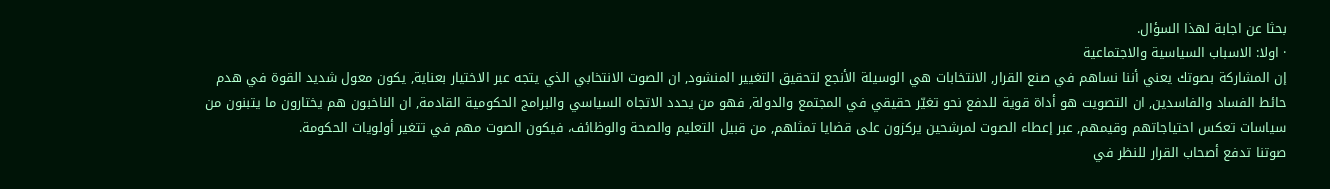بحثا عن اجابة لهذا السؤال.
· اولا: الاسباب السياسية والاجتماعية
إن المشاركة بصوتك يعني أننا نساهم في صنع القرار, الانتخابات هي الوسيلة الأنجع لتحقيق التغيير المنشود, ان الصوت الانتخابي الذي يتجه عبر الاختيار بعناية, يكون معول شديد القوة في هدم حائط الفساد والفاسدين, ان التصويت هو أداة قوية للدفع نحو تغيّر حقيقي في المجتمع والدولة, فهو من يحدد الاتجاه السياسي والبرامج الحكومية القادمة, ان الناخبون هم يختارون ما يتبنون من سياسات تعكس احتياجاتهم وقيمهم, عبر إعطاء الصوت لمرشحين يركزون على قضايا تمثلهم, من قبيل التعليم والصحة والوظائف، فيكون الصوت مهم في تتغير أولويات الحكومة.
صوتنا تدفع أصحاب القرار للنظر في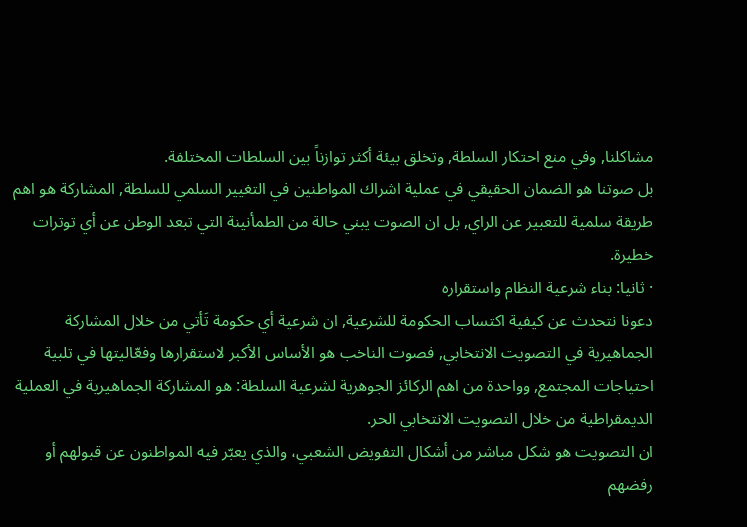مشاكلنا, وفي منع احتكار السلطة, وتخلق بيئة أكثر توازناً بين السلطات المختلفة.
بل صوتنا هو الضمان الحقيقي في عملية اشراك المواطنين في التغيير السلمي للسلطة, المشاركة هو اهم طريقة سلمية للتعبير عن الراي, بل ان الصوت يبني حالة من الطمأنينة التي تبعد الوطن عن أي توترات خطيرة.
· ثانيا: بناء شرعية النظام واستقراره
دعونا نتحدث عن كيفية اكتساب الحكومة للشرعية, ان شرعية أي حكومة تَأتي من خلال المشاركة الجماهيرية في التصويت الانتخابي, فصوت الناخب هو الأساس الأكبر لاستقرارها وفعّاليتها في تلبية احتياجات المجتمع, وواحدة من اهم الركائز الجوهرية لشرعية السلطة: هو المشاركة الجماهيرية في العملية الديمقراطية من خلال التصويت الانتخابي الحر.
ان التصويت هو شكل مباشر من أشكال التفويض الشعبي، والذي يعبّر فيه المواطنون عن قبولهم أو رفضهم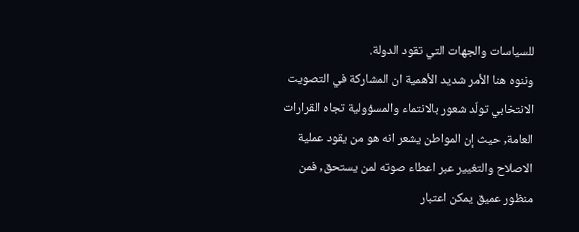للسياسات والجهات التي تقود الدولة.
وننوه هنا الأمر شديد الأهمية ان المشاركة في التصويت الانتخابي تولّد شعور بالانتماء والمسؤولية تجاه القرارات العامة, حيث إن المواطن يشعر انه هو من يقود عملية الاصلاح والتغيير عبر اعطاء صوته لمن يستحق, فمن منظور عميق يمكن اعتبار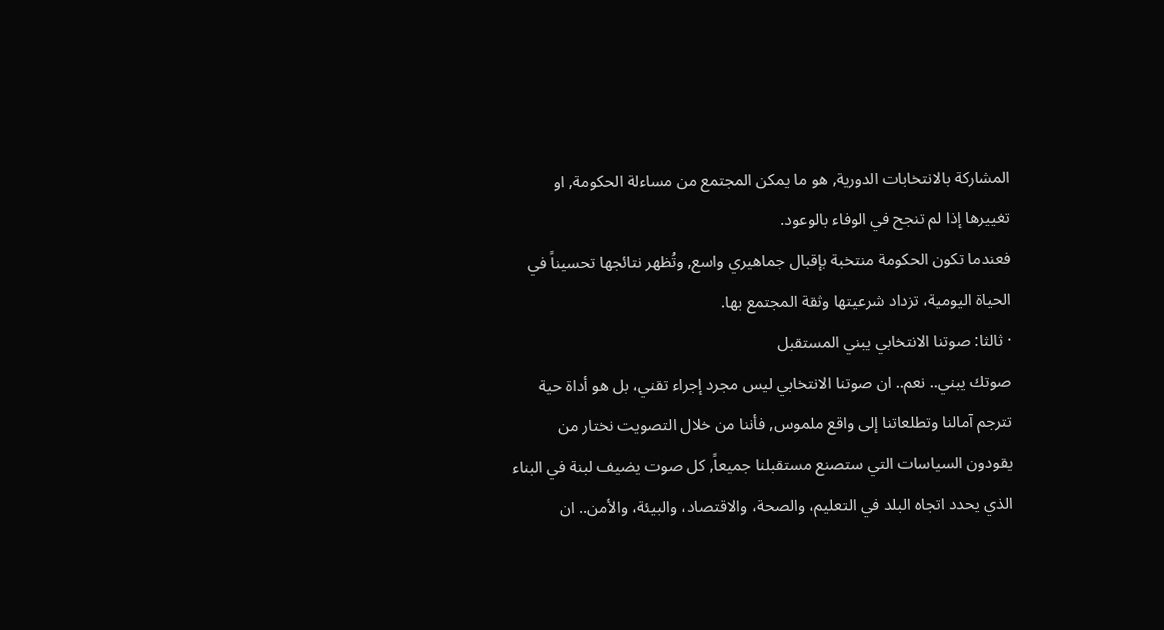المشاركة بالانتخابات الدورية, هو ما يمكن المجتمع من مساءلة الحكومة, او تغييرها إذا لم تنجح في الوفاء بالوعود.
فعندما تكون الحكومة منتخبة بإقبال جماهيري واسع, وتُظهر نتائجها تحسيناً في الحياة اليومية، تزداد شرعيتها وثقة المجتمع بها.
· ثالثا: صوتنا الانتخابي يبني المستقبل
صوتك يبني.. نعم.. ان صوتنا الانتخابي ليس مجرد إجراء تقني، بل هو أداة حية تترجم آمالنا وتطلعاتنا إلى واقع ملموس, فأننا من خلال التصويت نختار من يقودون السياسات التي ستصنع مستقبلنا جميعاً, كل صوت يضيف لبنة في البناء الذي يحدد اتجاه البلد في التعليم، والصحة، والاقتصاد، والبيئة، والأمن.. ان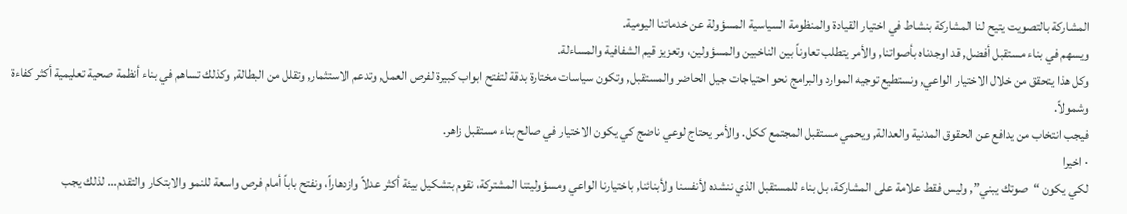المشاركة بالتصويت يتيح لنا المشاركة بنشاط في اختيار القيادة والمنظومة السياسية المسؤولة عن خدماتنا اليومية.
ويسهم في بناء مستقبل أفضل, قد اوجدناه بأصواتنا, والأمر يتطلب تعاوناً بين الناخبين والمسؤولين، وتعزيز قيم الشفافية والمساءلة.
وكل هذا يتحقق من خلال الاختيار الواعي, ونستطيع توجيه الموارد والبرامج نحو احتياجات جيل الحاضر والمستقبل, وتكون سياسات مختارة بدقة لتفتح ابواب كبيرة لفرص العمل, وتدعم الاستثمار, وتقلل من البطالة, وكذلك تساهم في بناء أنظمة صحية تعليمية أكثر كفاءة وشمولاً.
فيجب انتخاب من يدافع عن الحقوق المدنية والعدالة, ويحمي مستقبل المجتمع ككل. والأمر يحتاج لوعي ناضج كي يكون الاختيار في صالح بناء مستقبل زاهر.
· اخيرا
لكي يكون “صوتك يبني”, وليس فقط علامة على المشاركة، بل بناء للمستقبل الذي ننشده لأنفسنا ولأبنائنا, باختيارنا الواعي ومسؤوليتنا المشتركة، نقوم بتشكيل بيئة أكثر عدلاً وازدهاراً، ونفتح باباً أمام فرص واسعة للنمو والابتكار والتقدم... لذلك يجب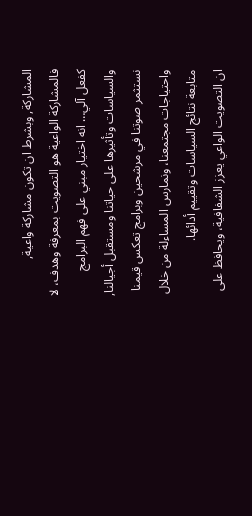المشاركة, وبشرط ان تكون مشاركة واعية, فالمشاركة الواعية هو التصويت بمعرفة وهدف، لا كفعل آلي… انه اختيار مبني على فهم البرامج والسياسات وتأثيرها على حياتنا ومستقبل أجيالنا, نستثمر صوتنا في مرشحين وبرامج تعكس قيمنا واحتياجات مجتمعنا، ونمارس المساءلة من خلال متابعة نتائج السياسات وتقييم أدائها.
ان التصويت الواعي يعزز الشفافية، ويحافظ على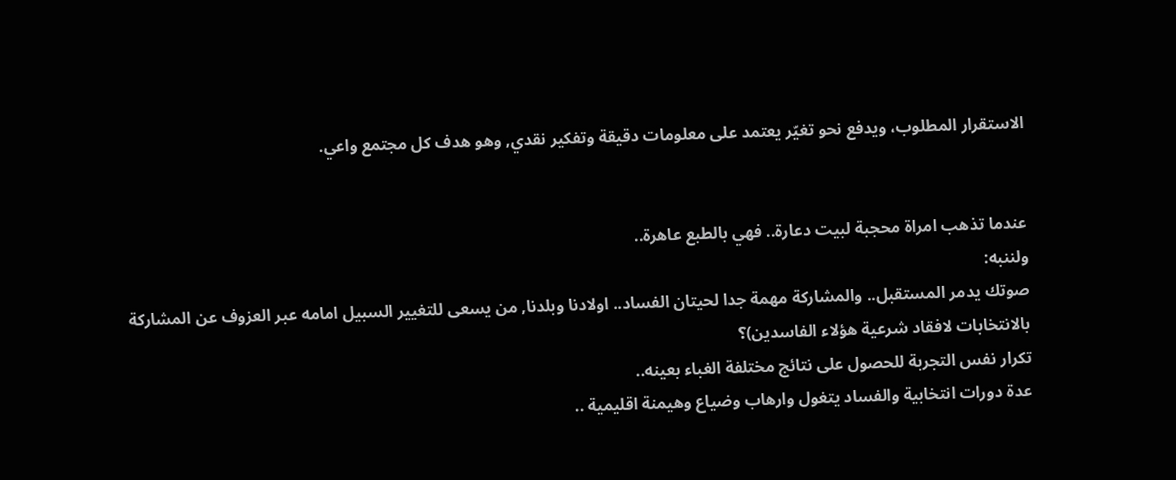الاستقرار المطلوب، ويدفع نحو تغيّر يعتمد على معلومات دقيقة وتفكير نقدي, وهو هدف كل مجتمع واعي.


عندما تذهب امراة محجبة لبيت دعارة.. فهي بالطبع عاهرة..
ولننبه:
صوتك يدمر المستقبل.. والمشاركة مهمة جدا لحيتان الفساد.. اولادنا وبلدنا, من يسعى للتغيير السبيل امامه عبر العزوف عن المشاركة بالانتخابات لافقاد شرعية هؤلاء الفاسدين)؟
تكرار نفس التجربة للحصول على نتائج مختلفة الغباء بعينه..
عدة دورات انتخابية والفساد يتغول وارهاب وضياع وهيمنة اقليمية ..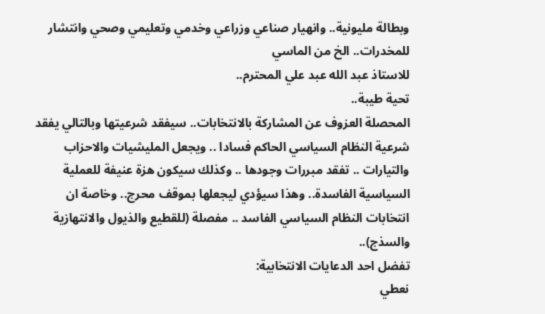وبطالة مليونية.. وانهيار صناعي وزراعي وخدمي وتعليمي وصحي وانتشار للمخدرات.. الخ من الماسي
للاستاذ عبد الله عبد علي المحترم..
تحية طيبة..
المحصلة العزوف عن المشاركة بالانتخابات.. سيفقد شرعيتها وبالتالي يفقد شرعية النظام السياسي الحاكم فسادا .. ويجعل المليشيات والاحزاب والتيارات .. تفقد مبررات وجودها .. وكذلك سيكون هزة عنيفة للعملية السياسية الفاسدة.. وهذا سيؤدي ليجعلها بموقف محرج.. وخاصة ان انتخابات النظام السياسي الفاسد .. مفصلة (للقطيع والذيول والانتهازية والسذج)..
تفضل احد الدعايات الانتخابية:
نعطي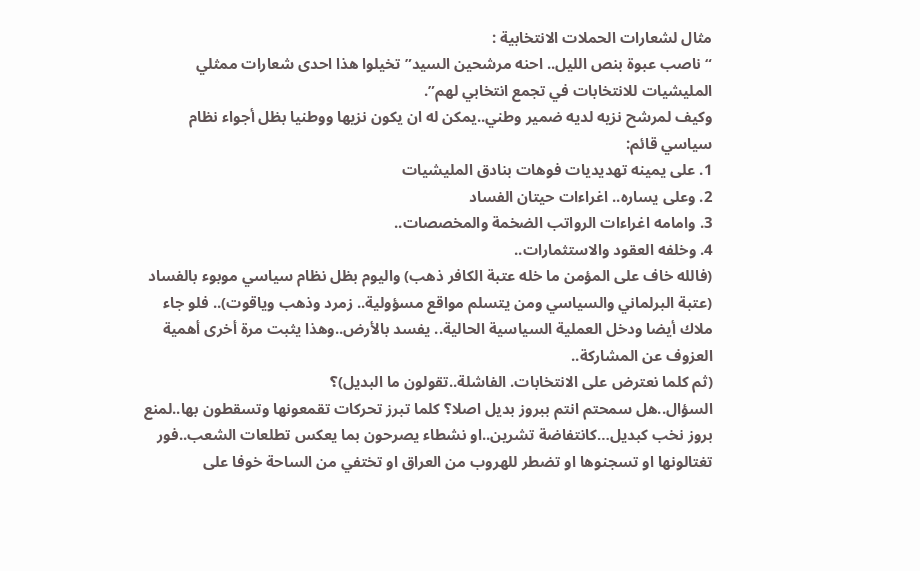مثال لشعارات الحملات الانتخابية :
“ناصب عبوة بنص الليل.. احنه مرشحين السيد” تخيلوا هذا احدى شعارات ممثلي المليشيات للانتخابات في تجمع انتخابي لهم”.
وكيف لمرشح نزيه لديه ضمير وطني..يمكن له ان يكون نزيها ووطنيا بظل أجواء نظام سياسي قائم:
1. على يمينه تهديديات فوهات بنادق المليشيات
2. وعلى يساره.. اغراءات حيتان الفساد
3. وامامه اغراءات الرواتب الضخمة والمخصصات..
4. وخلفه العقود والاستثمارات..
(فالله خاف على المؤمن ما خله عتبة الكافر ذهب) واليوم بظل نظام سياسي موبوء بالفساد (عتبة البرلماني والسياسي ومن يتسلم مواقع مسؤولية.. زمرد وذهب وياقوت).. فلو جاء ملاك أيضا ودخل العملية السياسية الحالية.. يفسد بالأرض..وهذا يثبت مرة أخرى أهمية العزوف عن المشاركة..
(ثم كلما نعترض على الانتخابات. الفاشلة..تقولون ما البديل)؟
السؤال..هل سمحتم انتم ببروز بديل اصلا؟ كلما تبرز تحركات تقمعونها وتسقطون بها..لمنع بروز نخب كبديل…كانتفاضة تشرين..او نشطاء يصرحون بما يعكس تطلعات الشعب..فور تغتالونها او تسجنوها او تضطر للهروب من العراق او تختفي من الساحة خوفا على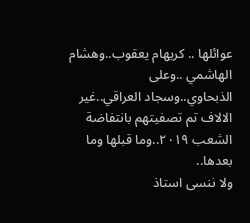عوائلها .. كريهام يعقوب..وهشام الهاشمي ..وعلى الذبحاوي..وسجاد العراقي..غير الالاف تم تصفيتهم بانتفاضة الشعب ٢٠١٩..وما قبلها وما بعدها..
ولا ننسى استاذ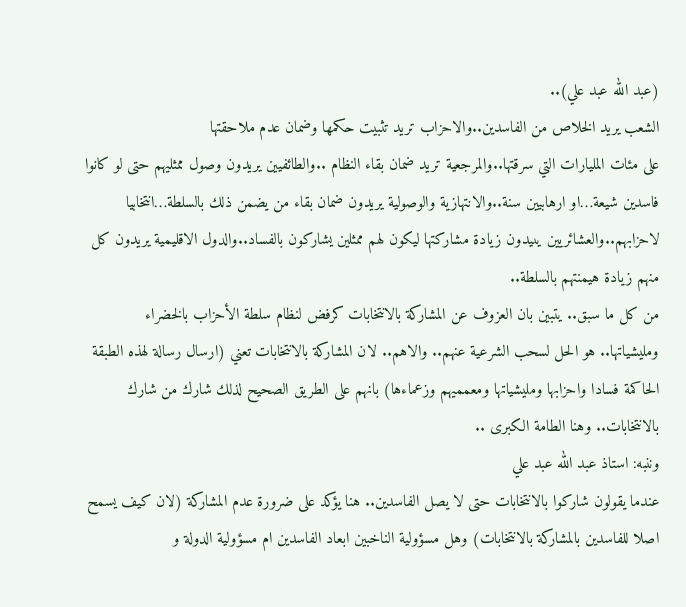(عبد الله عبد علي)..
الشعب يريد الخلاص من الفاسدين..والاحزاب تريد تثبيت حكمها وضمان عدم ملاحقتها
على مئات المليارات التي سرقتها..والمرجعية تريد ضمان بقاء النظام ..والطائفيين يريدون وصول ممثليهم حتى لو كانوا فاسدين شيعة…او ارهابيين سنة..والانتهازية والوصولية يريدون ضمان بقاء من يضمن ذلك بالسلطة…انتخابيا لاحزابهم..والعشائريين يىيدون زيادة مشاركتها ليكون لهم ممثلين يشاركون بالفساد..والدول الاقليمية يريدون كل منهم زيادة هيمنتهم بالسلطة..
من كل ما سبق.. يتبين بان العزوف عن المشاركة بالانتخابات كرفض لنظام سلطة الأحزاب بالخضراء
ومليشياتها.. هو الحل لسحب الشرعية عنهم.. والاهم.. لان المشاركة بالانتخابات تعني (ارسال رسالة لهذه الطبقة الحاكمة فسادا واحزابها ومليشياتها ومعمميهم وزعماءها) بانهم على الطريق الصحيح لذلك شارك من شارك بالانتخابات.. وهنا الطامة الكبرى ..
وننبه: استاذ عبد الله عبد علي
عندما يقولون شاركوا بالانتخابات حتى لا يصل الفاسدين.. هنا يؤكد على ضرورة عدم المشاركة (لان كيف يسمح اصلا للفاسدين بالمشاركة بالانتخابات) وهل مسؤولية الناخبين ابعاد الفاسدين ام مسؤولية الدولة و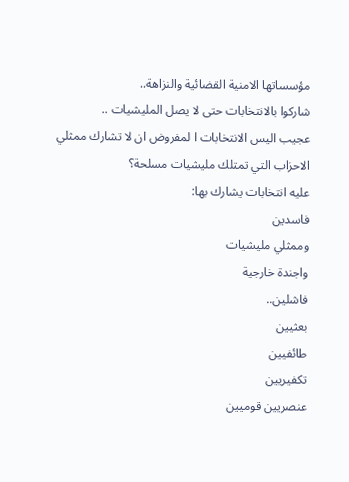مؤسساتها الامنية القضائية والنزاهة..
شاركوا بالانتخابات حتى لا يصل المليشيات ..
عجيب اليس الانتخابات ا لمفروض ان لا تشارك ممثلي الاحزاب التي تمتلك مليشيات مسلحة؟
عليه انتخابات يشارك بها:
فاسدين
وممثلي مليشيات
واجندة خارجية
فاشلين..
بعثيين
طائفيين
تكفيريين
عنصريين قوميين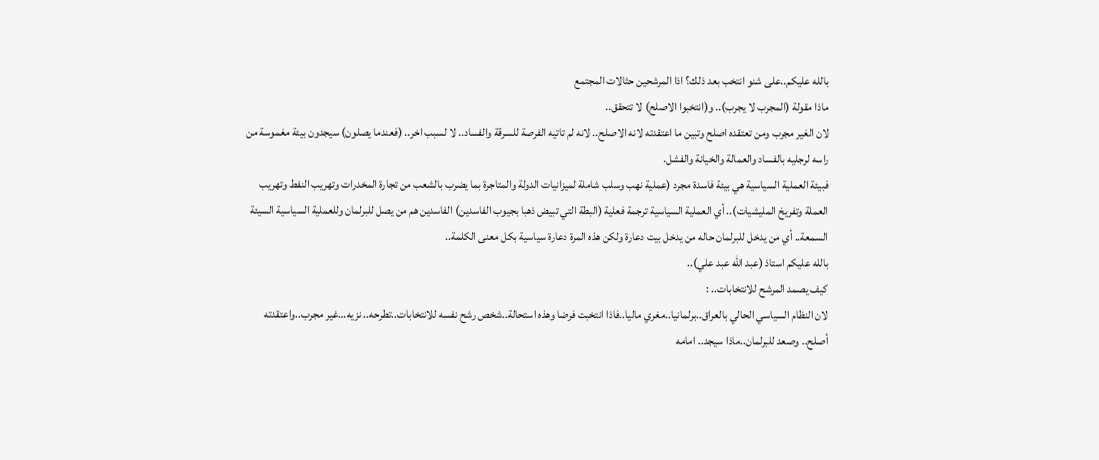بالله عليكم..على شنو انتخب بعد ذلك؟ اذا المرشحين حثالات المجتمع
ماذا مقولة (المجرب لا يجرب).. و(انتخبوا الاصلح) لا تتحقق..
لان الغير مجرب ومن تعتقده اصلح وتبين ما اعتقدته لانه الاصلح.. لانه لم تاتيه الفرصة للسرقة والفساد.. لا لسبب اخر.. (فعندما يصلون) سيجدون بيئة مغموسة من راسه لرجليه بالفساد والعمالة والخيانة والفشل.
فبيئة العملية السياسية هي بيئة فاسدة مجرد (عملية نهب وسلب شاملة لميزانيات الدولة والمتاجرة بما يضرب بالشعب من تجارة المخدرات وتهريب النفط وتهريب العملة وتفريخ المليشيات).. أي العملية السياسية ترجمة فعلية (البطة التي تبيض ذهبا بجيوب الفاسدين) الفاسدين هم من يصل للبرلمان وللعملية السياسية السيئة السمعة.. أي من يدخل للبرلمان حاله من يدخل بيت دعارة ولكن هذه المرة دعارة سياسية بكل معنى الكلمة..
بالله عليكم استاذ (عبد الله عبد علي)..
كيف يصمد المرشح للانتخابات.. :
لان النظام السياسي الحالي بالعراق..برلمانيا..مغري ماليا..فاذا انتخبت فرضا وهذه استحالة..شخص رشح نفسه للانتخابات..تطرحه.. نزيه…غير مجرب..واعتقدته أصلح.. وصعد للبرلمان..ماذا سيجد.. امامه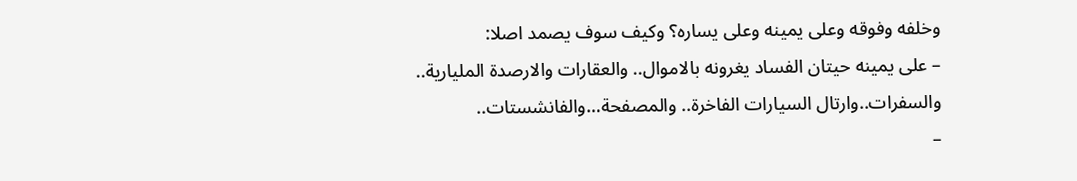وخلفه وفوقه وعلى يمينه وعلى يساره؟ وكيف سوف يصمد اصلا:
– على يمينه حيتان الفساد يغرونه بالاموال.. والعقارات والارصدة المليارية.. والسفرات..وارتال السيارات الفاخرة.. والمصفحة…والفانشستات..
–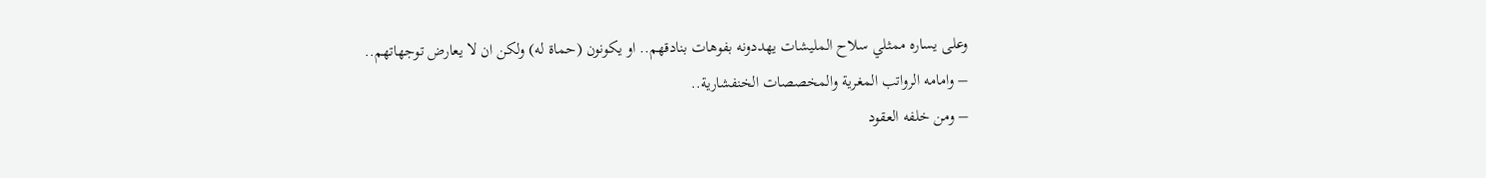وعلى يساره ممثلي سلاح المليشات يهددونه بفوهات بنادقهم.. او يكونون (حماة له) ولكن ان لا يعارض توجهاتهم..
– وامامه الرواتب المغرية والمخصصات الخنفشارية..
– ومن خلفه العقود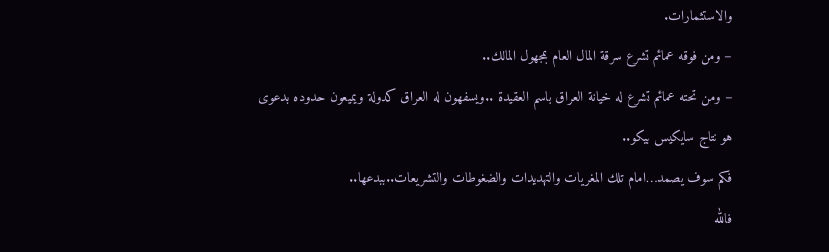والاستثمارات.
– ومن فوقه عمائم تشرع سرقة المال العام بمجهول المالك..
– ومن تحته عمائم تشرع له خيانة العراق باسم العقيدة ..ويسفهون له العراق كدولة ويميعون حدوده بدعوى هو نتاج سايكيس بيكو..
فكم سوف يصمد…امام تلك المغريات والتهديدات والضغوطات والتشريعات..ببدعها..
فالله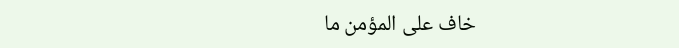خاف على المؤمن ما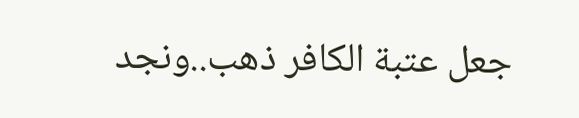جعل عتبة الكافر ذهب..ونجد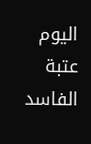اليوم عتبة الفاسد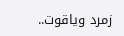زمرد وياقوت..